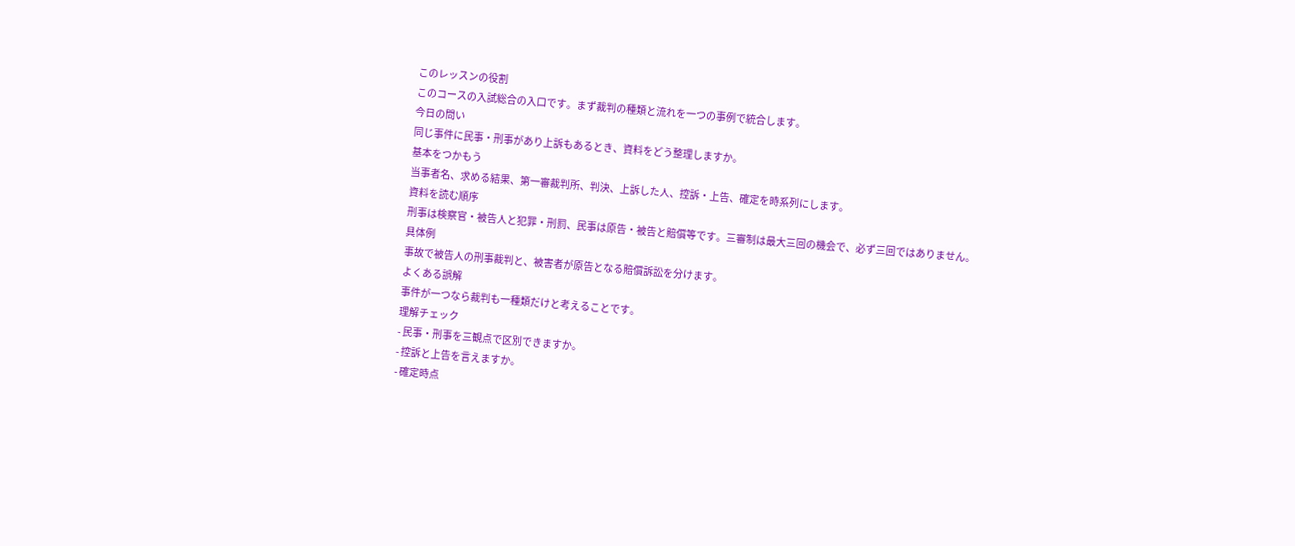このレッスンの役割
このコースの入試総合の入口です。まず裁判の種類と流れを一つの事例で統合します。
今日の問い
同じ事件に民事・刑事があり上訴もあるとき、資料をどう整理しますか。
基本をつかもう
当事者名、求める結果、第一審裁判所、判決、上訴した人、控訴・上告、確定を時系列にします。
資料を読む順序
刑事は検察官・被告人と犯罪・刑罰、民事は原告・被告と賠償等です。三審制は最大三回の機会で、必ず三回ではありません。
具体例
事故で被告人の刑事裁判と、被害者が原告となる賠償訴訟を分けます。
よくある誤解
事件が一つなら裁判も一種類だけと考えることです。
理解チェック
- 民事・刑事を三観点で区別できますか。
- 控訴と上告を言えますか。
- 確定時点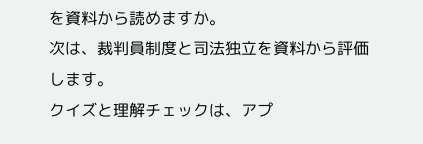を資料から読めますか。
次は、裁判員制度と司法独立を資料から評価します。
クイズと理解チェックは、アプ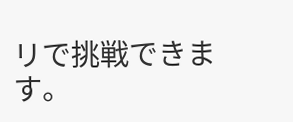リで挑戦できます。